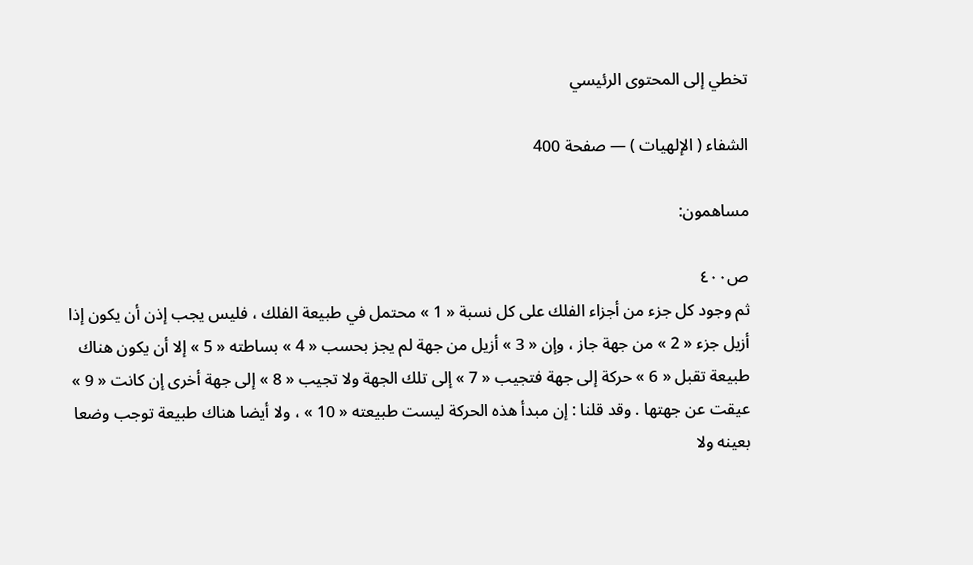تخطي إلى المحتوى الرئيسي

الشفاء ( الإلهيات ) — صفحة 400

مساهمون:

ص٤٠٠
ثم وجود كل جزء من أجزاء الفلك على كل نسبة « 1 » محتمل في طبيعة الفلك ، فليس يجب إذن أن يكون إذا أزيل جزء « 2 » من جهة جاز ، وإن « 3 » أزيل من جهة لم يجز بحسب « 4 » بساطته « 5 » إلا أن يكون هناك طبيعة تقبل « 6 » حركة إلى جهة فتجيب « 7 » إلى تلك الجهة ولا تجيب « 8 » إلى جهة أخرى إن كانت « 9 » عيقت عن جهتها . وقد قلنا : إن مبدأ هذه الحركة ليست طبيعته « 10 » ، ولا أيضا هناك طبيعة توجب وضعا بعينه ولا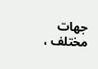جهات مختلف ،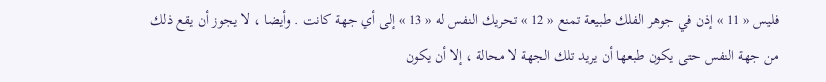فليس « 11 » إذن في جوهر الفلك طبيعة تمنع « 12 » تحريك النفس له « 13 » إلى أي جهة كانت . وأيضا ، لا يجوز أن يقع ذلك من جهة النفس حتى يكون طبعها أن يريد تلك الجهة لا محالة ، إلا أن يكون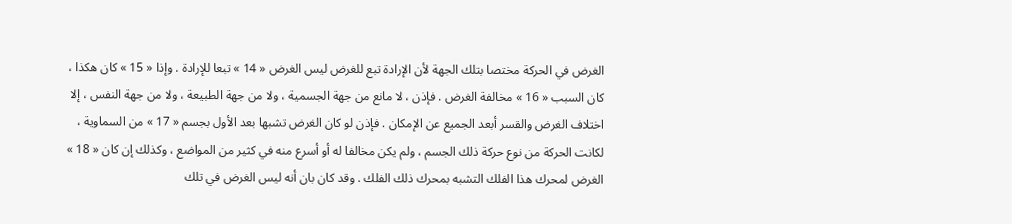الغرض في الحركة مختصا بتلك الجهة لأن الإرادة تبع للغرض ليس الغرض « 14 » تبعا للإرادة . وإذا « 15 » كان هكذا ، كان السبب « 16 » مخالفة الغرض . فإذن ، لا مانع من جهة الجسمية ، ولا من جهة الطبيعة ، ولا من جهة النفس ، إلا اختلاف الغرض والقسر أبعد الجميع عن الإمكان . فإذن لو كان الغرض تشبها بعد الأول بجسم « 17 » من السماوية ، لكانت الحركة من نوع حركة ذلك الجسم ، ولم يكن مخالفا له أو أسرع منه في كثير من المواضع ، وكذلك إن كان « 18 » الغرض لمحرك هذا الفلك التشبه بمحرك ذلك الفلك . وقد كان بان أنه ليس الغرض في تلك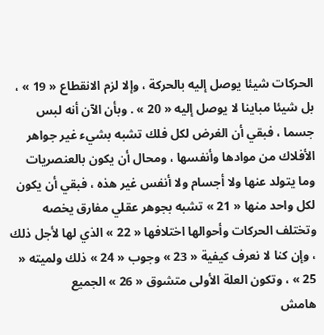الحركات شيئا يوصل إليه بالحركة ، وإلا لزم الانقطاع « 19 » ، بل شيئا مباينا لا يوصل إليه « 20 » . وبأن الآن أنه لبس جسما ، فبقي أن الغرض لكل فلك تشبه بشيء غير جواهر الأفلاك من موادها وأنفسها ، ومحال أن يكون بالعنصريات وما يتولد عنها ولا أجسام ولا أنفس غير هذه ، فبقي أن يكون لكل واحد منها « 21 » تشبه بجوهر عقلي مفارق يخصه وتختلف الحركات وأحوالها اختلافها « 22 » الذي لها لأجل ذلك ، وإن كنا لا نعرف كيفية « 23 » وجوب « 24 » ذلك ولميته « 25 » ، وتكون العلة الأولى متشوق « 26 » الجميع
هامش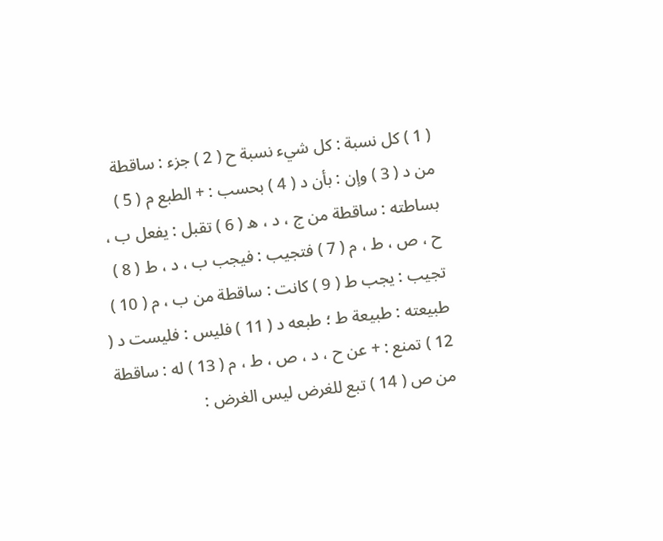( 1 ) كل نسبة : كل شيء نسبة ح ( 2 ) جزء : ساقطة من د ( 3 ) وإن : بأن د ( 4 ) بحسب : + الطبع م ( 5 ) بساطته : ساقطة من ج ، د ، ه ( 6 ) تقبل : يفعل ب ، ح ، ص ، ط ، م ( 7 ) فتجيب : فيجب ب ، د ، ط ( 8 ) تجيب : يجب ط ( 9 ) كانت : ساقطة من ب ، م ( 10 ) طبيعته : طبيعة ط ؛ طبعه د ( 11 ) فليس : فليست د ( 12 ) تمنع : + عن ح ، د ، ص ، ط ، م ( 13 ) له : ساقطة من ص ( 14 ) تبع للغرض ليس الغرض :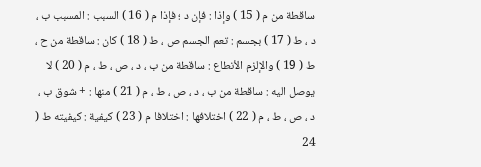ساقطة من م ( 15 ) وإذا : فإن د ؛ فإذا م ( 16 ) السبب : المسبب ب ، د ، ط ( 17 ) بجسم : تعم الجسم ص ، ط ( 18 ) كان : ساقطة من ح ، ط ( 19 ) والإلزم الأنطاع : ساقطة من ب ، د ، ص ، ط ، م ( 20 ) لا يوصل اليه : ساقطة من ب ، د ، ص ، ط ، م ( 21 ) منها : + شوق ب ، د ، ص ، ط ، م ( 22 ) اختلافها : اختلافا م ( 23 ) كيفية : كيفيته ط ( 24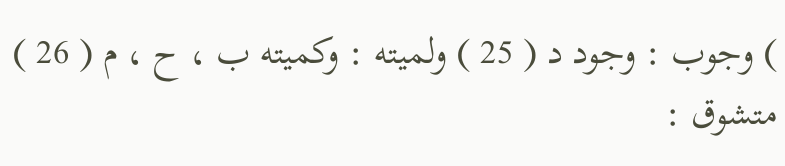) وجوب : وجود د ( 25 ) ولميته : وكميته ب ، ح ، م ( 26 ) متشوق :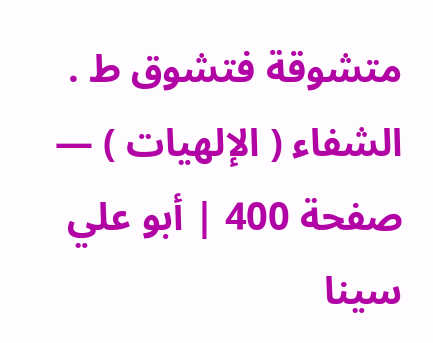متشوقة فتشوق ط .
الشفاء ( الإلهيات ) — صفحة 400 | أبو علي سينا